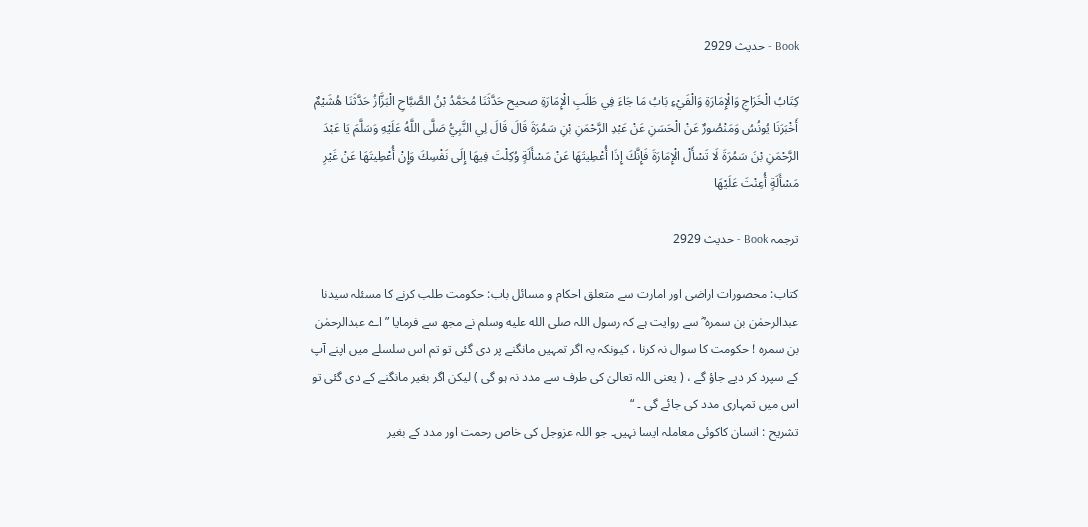Book - حدیث 2929

كِتَابُ الْخَرَاجِ وَالْإِمَارَةِ وَالْفَيْءِ بَابُ مَا جَاءَ فِي طَلَبِ الْإِمَارَةِ صحیح حَدَّثَنَا مُحَمَّدُ بْنُ الصَّبَّاحِ الْبَزَّازُ حَدَّثَنَا هُشَيْمٌ أَخْبَرَنَا يُونُسُ وَمَنْصُورٌ عَنْ الْحَسَنِ عَنْ عَبْدِ الرَّحْمَنِ بْنِ سَمُرَةَ قَالَ قَالَ لِي النَّبِيُّ صَلَّى اللَّهُ عَلَيْهِ وَسَلَّمَ يَا عَبْدَ الرَّحْمَنِ بْنَ سَمُرَةَ لَا تَسْأَلْ الْإِمَارَةَ فَإِنَّكَ إِذَا أُعْطِيتَهَا عَنْ مَسْأَلَةٍ وُكِلْتَ فِيهَا إِلَى نَفْسِكَ وَإِنْ أُعْطِيتَهَا عَنْ غَيْرِ مَسْأَلَةٍ أُعِنْتَ عَلَيْهَا

ترجمہ Book - حدیث 2929

کتاب: محصورات اراضی اور امارت سے متعلق احکام و مسائل باب: حکومت طلب کرنے کا مسئلہ سیدنا عبدالرحمٰن بن سمرہ ؓ سے روایت ہے کہ رسول اللہ صلى الله عليه وسلم نے مجھ سے فرمایا ” اے عبدالرحمٰن بن سمرہ ! حکومت کا سوال نہ کرنا ، کیونکہ یہ اگر تمہیں مانگنے پر دی گئی تو تم اس سلسلے میں اپنے آپ کے سپرد کر دیے جاؤ گے ، ( یعنی اللہ تعالیٰ کی طرف سے مدد نہ ہو گی ) لیکن اگر بغیر مانگنے کے دی گئی تو اس میں تمہاری مدد کی جائے گی ۔ “
تشریح : انسان کاکوئی معاملہ ایسا نہیں۔ جو اللہ عزوجل کی خاص رحمت اور مدد کے بغیر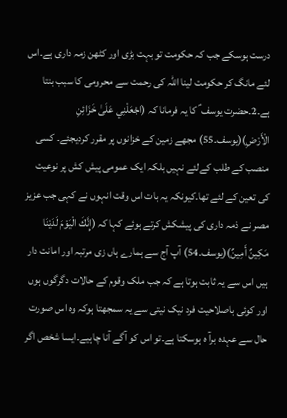درست ہوسکے جب کہ حکومت تو بہت بڑی اور کٹھن زمہ داری ہے۔اس لئے مانگ کر حکومت لینا اللہ کی رحمت سے محرومی کا سبب بنتا ہے۔2۔حضرت یوسف ؑ کا یہ فرمانا کہ (اجْعَلْنِي عَلَىٰ خَزَائِنِ الْأَرْضِ)(یوسف۔55) مجھے زمین کے خزانوں پر مقرر کردیجئے۔ کسی منصب کے طلب کےلئے نہیں بلکہ ایک عمومی پیش کش پر نوعیت کی تعین کے لئے تھا۔کیونکہ یہ بات اس وقت انہوں نے کہی جب عزیز مصر نے ذمہ داری کی پیشکش کرتے ہوئے کہا کہ (إِنَّكَ الْيَوْمَ لَدَيْنَا مَكِينٌ أَمِينٌ)(یوسف۔54) آپ آج سے ہمارے ہاں زی مرتبہ اور امانت دار ہیں اس سے یہ ثابت ہوتا ہے کہ جب ملک وقوم کے حالات دگرگوں ہوں اور کوئی باصلاحیت فرد نیک نیتی سے یہ سمجھتا ہوکہ وہ اس صورت حال سے عہدہ برآ ہ ہوسکتا ہے۔تو اس کو آگے آنا چاہیے۔ایسا شخص اگر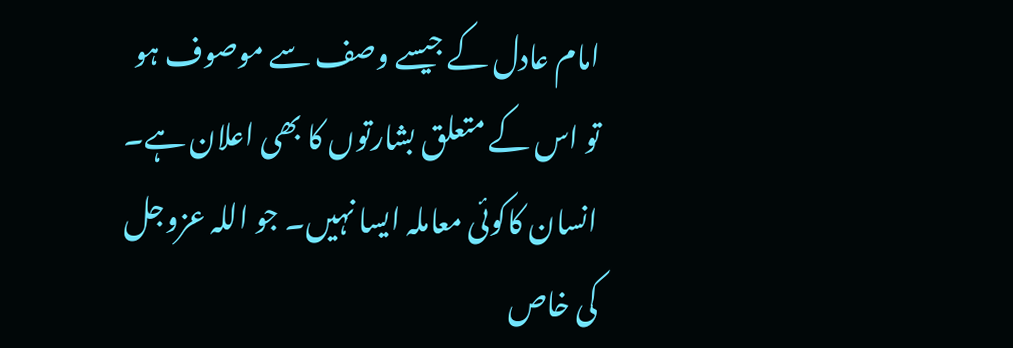امام عادل کے جیسے وصف سے موصوف ہو تو اس کے متعلق بشارتوں کا بھی اعلان ہے۔ انسان کاکوئی معاملہ ایسا نہیں۔ جو اللہ عزوجل کی خاص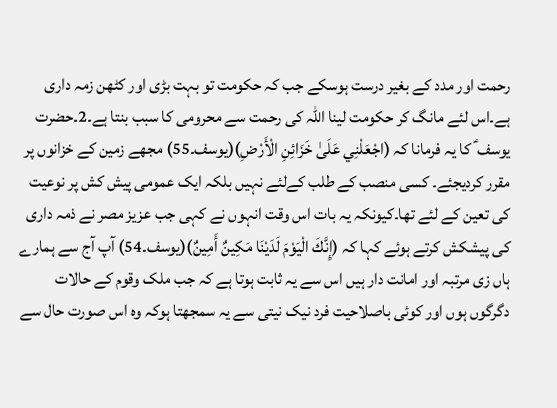رحمت اور مدد کے بغیر درست ہوسکے جب کہ حکومت تو بہت بڑی اور کٹھن زمہ داری ہے۔اس لئے مانگ کر حکومت لینا اللہ کی رحمت سے محرومی کا سبب بنتا ہے۔2۔حضرت یوسف ؑ کا یہ فرمانا کہ (اجْعَلْنِي عَلَىٰ خَزَائِنِ الْأَرْضِ)(یوسف۔55) مجھے زمین کے خزانوں پر مقرر کردیجئے۔ کسی منصب کے طلب کےلئے نہیں بلکہ ایک عمومی پیش کش پر نوعیت کی تعین کے لئے تھا۔کیونکہ یہ بات اس وقت انہوں نے کہی جب عزیز مصر نے ذمہ داری کی پیشکش کرتے ہوئے کہا کہ (إِنَّكَ الْيَوْمَ لَدَيْنَا مَكِينٌ أَمِينٌ)(یوسف۔54) آپ آج سے ہمارے ہاں زی مرتبہ اور امانت دار ہیں اس سے یہ ثابت ہوتا ہے کہ جب ملک وقوم کے حالات دگرگوں ہوں اور کوئی باصلاحیت فرد نیک نیتی سے یہ سمجھتا ہوکہ وہ اس صورت حال سے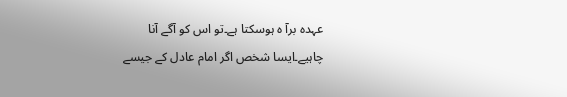عہدہ برآ ہ ہوسکتا ہے۔تو اس کو آگے آنا چاہیے۔ایسا شخص اگر امام عادل کے جیسے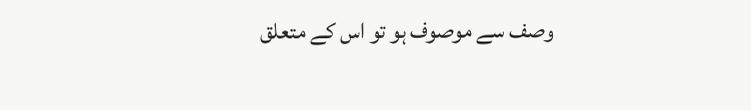وصف سے موصوف ہو تو اس کے متعلق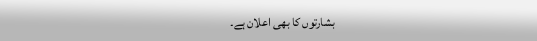بشارتوں کا بھی اعلان ہے۔